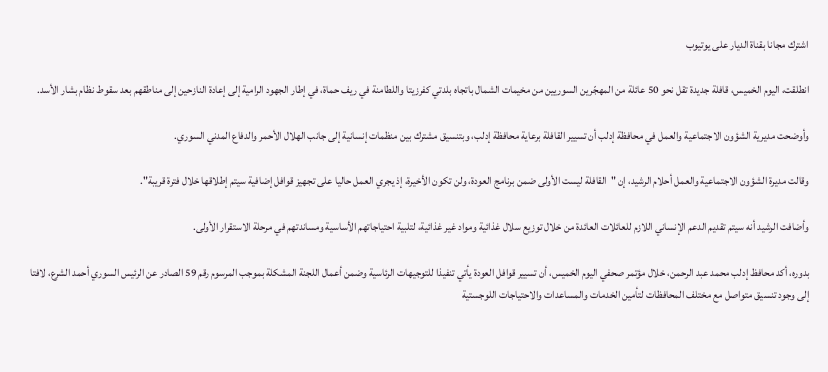اشترك مجانا بقناة الديار على يوتيوب

انطلقت، اليوم الخميس، قافلة جديدة تقل نحو 50 عائلة من المهجّرين السوريين من مخيمات الشمال باتجاه بلدتي كفرزيتا واللطامنة في ريف حماة، في إطار الجهود الرامية إلى إعادة النازحين إلى مناطقهم بعد سقوط نظام بشار الأسد.

وأوضحت مديرية الشؤون الاجتماعية والعمل في محافظة إدلب أن تسيير القافلة برعاية محافظة إدلب، وبتنسيق مشترك بين منظمات إنسانية إلى جانب الهلال الأحمر والدفاع المدني السوري.

وقالت مديرة الشؤون الاجتماعية والعمل أحلام الرشيد، إن "القافلة ليست الأولى ضمن برنامج العودة، ولن تكون الأخيرة، إذ يجري العمل حاليا على تجهيز قوافل إضافية سيتم إطلاقها خلال فترة قريبة".

وأضافت الرشيد أنه سيتم تقديم الدعم الإنساني اللازم للعائلات العائدة من خلال توزيع سلال غذائية ومواد غير غذائية، لتلبية احتياجاتهم الأساسية ومساندتهم في مرحلة الاستقرار الأولى.

بدوره، أكد محافظ إدلب محمد عبد الرحمن، خلال مؤتمر صحفي اليوم الخميس، أن تسيير قوافل العودة يأتي تنفيذا للتوجيهات الرئاسية وضمن أعمال اللجنة المشكلة بموجب المرسوم رقم 59 الصادر عن الرئيس السوري أحمد الشرع، لافتا إلى وجود تنسيق متواصل مع مختلف المحافظات لتأمين الخدمات والمساعدات والاحتياجات اللوجستية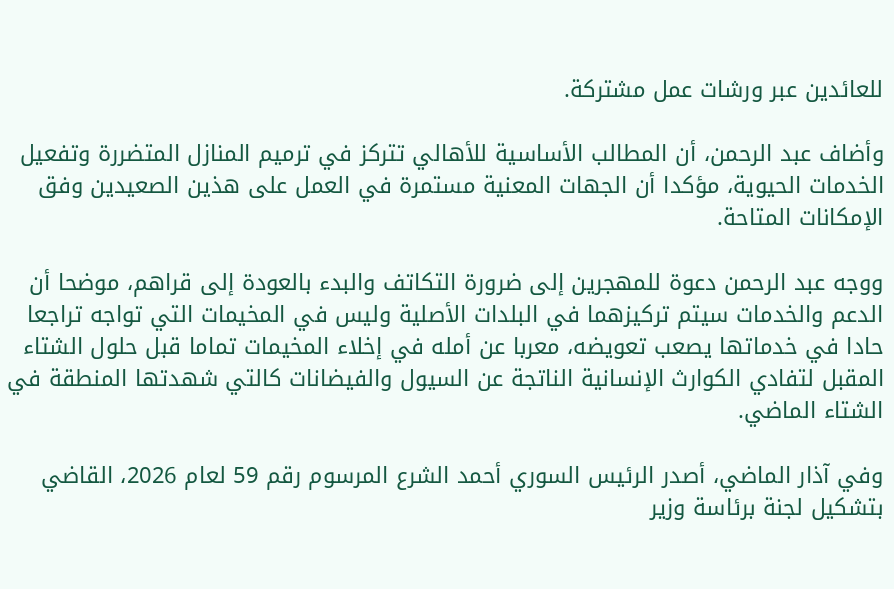للعائدين عبر ورشات عمل مشتركة.

وأضاف عبد الرحمن، أن المطالب الأساسية للأهالي تتركز في ترميم المنازل المتضررة وتفعيل الخدمات الحيوية، مؤكدا أن الجهات المعنية مستمرة في العمل على هذين الصعيدين وفق الإمكانات المتاحة.

ووجه عبد الرحمن دعوة للمهجرين إلى ضرورة التكاتف والبدء بالعودة إلى قراهم، موضحا أن الدعم والخدمات سيتم تركيزهما في البلدات الأصلية وليس في المخيمات التي تواجه تراجعا حادا في خدماتها يصعب تعويضه، معربا عن أمله في إخلاء المخيمات تماما قبل حلول الشتاء المقبل لتفادي الكوارث الإنسانية الناتجة عن السيول والفيضانات كالتي شهدتها المنطقة في الشتاء الماضي.

وفي آذار الماضي، أصدر الرئيس السوري أحمد الشرع المرسوم رقم 59 لعام 2026، القاضي بتشكيل لجنة برئاسة وزير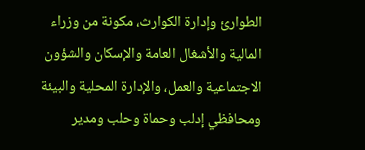الطوارئ وإدارة الكوارث، مكونة من وزراء المالية والأشغال العامة والإسكان والشؤون الاجتماعية والعمل، والإدارة المحلية والبيئة ومحافظي إدلب وحماة وحلب ومدير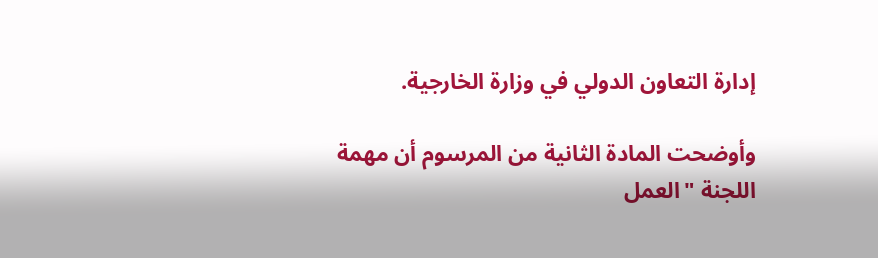إدارة التعاون الدولي في وزارة الخارجية.

وأوضحت المادة الثانية من المرسوم أن مهمة اللجنة "العمل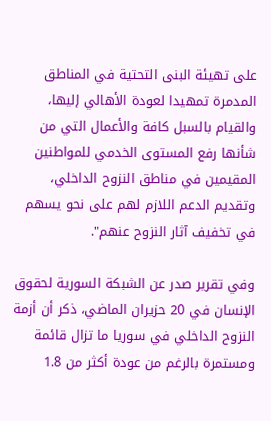على تهيئة البنى التحتية في المناطق المدمرة تمهيدا لعودة الأهالي إليها، والقيام بالسبل كافة والأعمال التي من شأنها رفع المستوى الخدمي للمواطنين المقيمين في مناطق النزوح الداخلي، وتقديم الدعم اللازم لهم على نحو يسهم في تخفيف آثار النزوح عنهم".

وفي تقرير صدر عن الشبكة السورية لحقوق الإنسان في 20 حزيران الماضي، ذكر أن أزمة النزوح الداخلي في سوريا ما تزال قائمة ومستمرة بالرغم من عودة أكثر من 1.8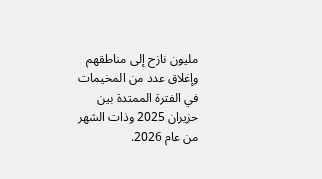مليون نازح إلى مناطقهم وإغلاق عدد من المخيمات في الفترة الممتدة بين حزيران 2025 وذات الشهر من عام 2026.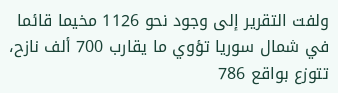ولفت التقرير إلى وجود نحو 1126 مخيما قائما في شمال سوريا تؤوي ما يقارب 700 ألف نازح، تتوزع بواقع 786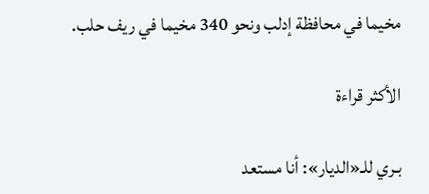مخيما في محافظة إدلب ونحو 340 مخيما في ريف حلب.

الأكثر قراءة

بـري للـ«الديار»: أنا مستعد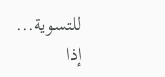للتسـوية... إذا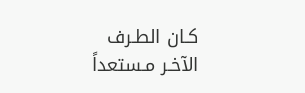كـان الطـرف الآخـر مـستعداً